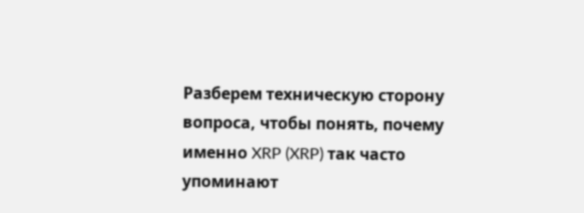Разберем техническую сторону вопроса, чтобы понять, почему именно XRP (XRP) так часто упоминают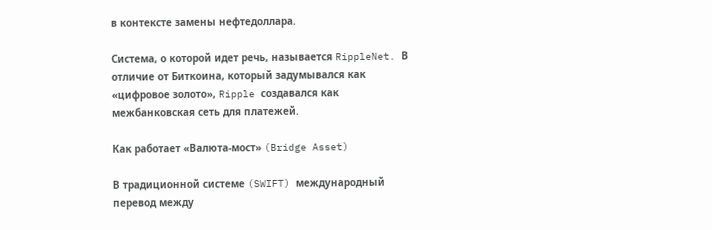в контексте замены нефтедоллара.

Система, о которой идет речь, называется RippleNet. В отличие от Биткоина, который задумывался как «цифровое золото», Ripple создавался как межбанковская сеть для платежей.

Как работает «Валюта-мост» (Bridge Asset)

В традиционной системе (SWIFT) международный перевод между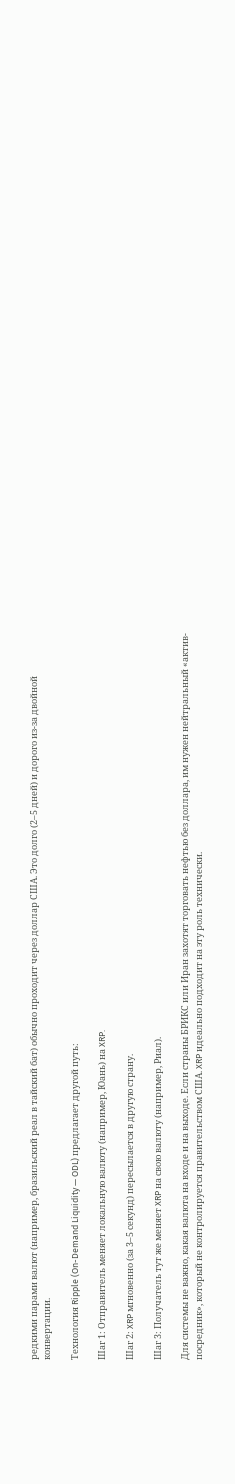редкими парами валют (например, бразильский реал в тайский бат) обычно проходит через доллар США. Это долго (2–5 дней) и дорого из-за двойной конвертации.

Технология Ripple (On-Demand Liquidity — ODL) предлагает другой путь:

Шаг 1: Отправитель меняет локальную валюту (например, Юань) на XRP.

Шаг 2: XRP мгновенно (за 3–5 секунд) пересылается в другую страну.

Шаг 3: Получатель тут же меняет XRP на свою валюту (например, Риал).

Для системы не важно, какая валюта на входе и на выходе. Если страны БРИКС или Иран захотят торговать нефтью без доллара, им нужен нейтральный «актив-посредник», который не контролируется правительством США. XRP идеально подходит на эту роль технически.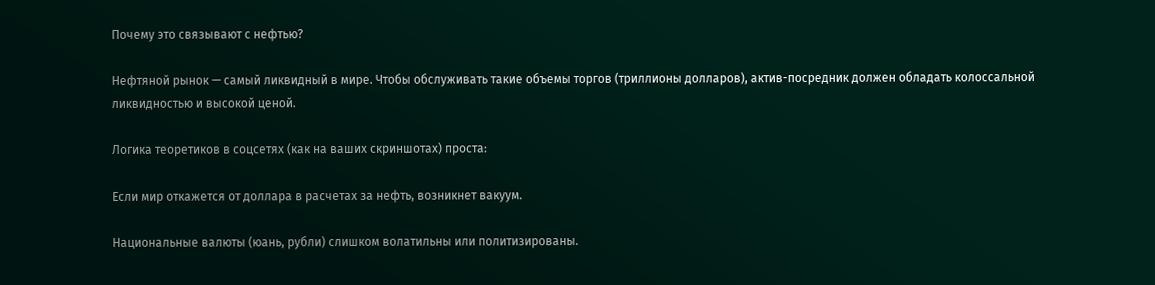Почему это связывают с нефтью?

Нефтяной рынок — самый ликвидный в мире. Чтобы обслуживать такие объемы торгов (триллионы долларов), актив-посредник должен обладать колоссальной ликвидностью и высокой ценой.

Логика теоретиков в соцсетях (как на ваших скриншотах) проста:

Если мир откажется от доллара в расчетах за нефть, возникнет вакуум.

Национальные валюты (юань, рубли) слишком волатильны или политизированы.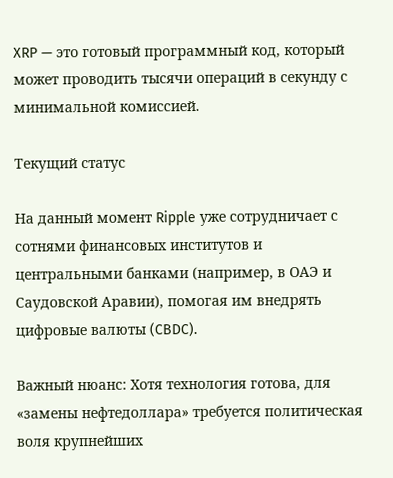XRP — это готовый программный код, который может проводить тысячи операций в секунду с минимальной комиссией.

Текущий статус

На данный момент Ripple уже сотрудничает с сотнями финансовых институтов и центральными банками (например, в ОАЭ и Саудовской Аравии), помогая им внедрять цифровые валюты (CBDC).

Важный нюанс: Хотя технология готова, для «замены нефтедоллара» требуется политическая воля крупнейших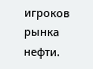игроков рынка нефти.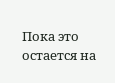Пока это остается на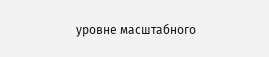уровне масштабного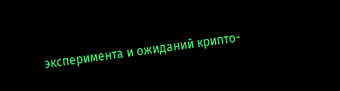эксперимента и ожиданий крипто-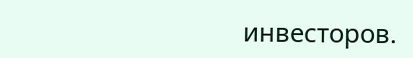инвесторов.